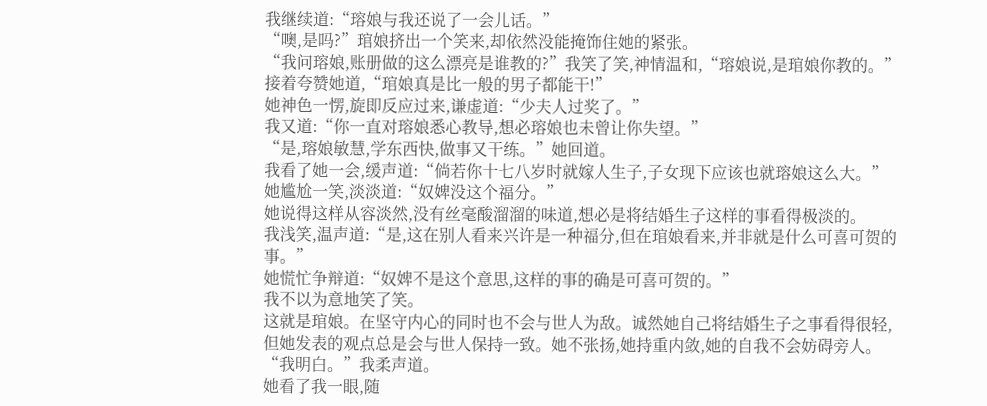我继续道:“瑢娘与我还说了一会儿话。”
“噢,是吗?”琯娘挤出一个笑来,却依然没能掩饰住她的紧张。
“我问瑢娘,账册做的这么漂亮是谁教的?”我笑了笑,神情温和,“瑢娘说,是琯娘你教的。”接着夸赞她道,“琯娘真是比一般的男子都能干!”
她神色一愣,旋即反应过来,谦虚道:“少夫人过奖了。”
我又道:“你一直对瑢娘悉心教导,想必瑢娘也未曾让你失望。”
“是,瑢娘敏慧,学东西快,做事又干练。”她回道。
我看了她一会,缓声道:“倘若你十七八岁时就嫁人生子,子女现下应该也就瑢娘这么大。”
她尴尬一笑,淡淡道:“奴婢没这个福分。”
她说得这样从容淡然,没有丝毫酸溜溜的味道,想必是将结婚生子这样的事看得极淡的。
我浅笑,温声道:“是,这在别人看来兴许是一种福分,但在琯娘看来,并非就是什么可喜可贺的事。”
她慌忙争辩道:“奴婢不是这个意思,这样的事的确是可喜可贺的。”
我不以为意地笑了笑。
这就是琯娘。在坚守内心的同时也不会与世人为敌。诚然她自己将结婚生子之事看得很轻,但她发表的观点总是会与世人保持一致。她不张扬,她持重内敛,她的自我不会妨碍旁人。
“我明白。”我柔声道。
她看了我一眼,随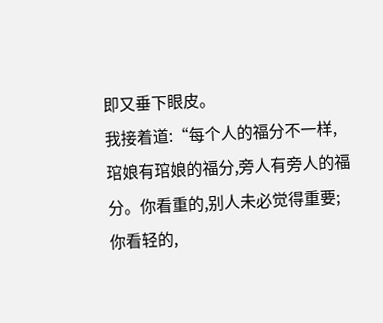即又垂下眼皮。
我接着道:“每个人的福分不一样,琯娘有琯娘的福分,旁人有旁人的福分。你看重的,别人未必觉得重要;你看轻的,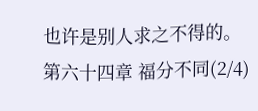也许是别人求之不得的。
第六十四章 福分不同(2/4)